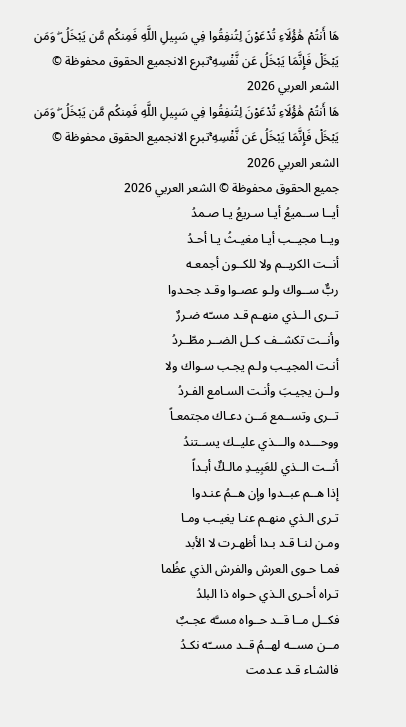هَا أَنتُمْ هَٰؤُلَاءِ تُدْعَوْنَ لِتُنفِقُوا فِي سَبِيلِ اللَّهِ فَمِنكُم مَّن يَبْخَلُ ۖ وَمَن يَبْخَلْ فَإِنَّمَا يَبْخَلُ عَن نَّفْسِهِ ۚتبرع الانجميع الحقوق محفوظة © الشعر العربي 2026
هَا أَنتُمْ هَٰؤُلَاءِ تُدْعَوْنَ لِتُنفِقُوا فِي سَبِيلِ اللَّهِ فَمِنكُم مَّن يَبْخَلُ ۖ وَمَن يَبْخَلْ فَإِنَّمَا يَبْخَلُ عَن نَّفْسِهِ ۚتبرع الانجميع الحقوق محفوظة © الشعر العربي 2026
جميع الحقوق محفوظة © الشعر العربي 2026
أيــا ســميعُ أيـا سـريعُ يـا صـمدُ
ويــا مجيــب أيـا مغيـثُ يـا أحـدُ
أنــت الكريــم ولا للكــون أجمعـه
ربٌّ ســواك ولـو عصـوا وقـد جحـدوا
تــرى الــذي منهـم قـد مسـّه ضـررٌ
وأنــت تكشــف كــل الضــر مطّــردُ
أنـت المجيـب ولـم يجـب سـواك ولا
ولــن يجيـبَ وأنـت السـامع الفـردُ
تــرى وتســمع مَــن دعـاك مجتمعـاً
ووحـــده والـــذي عليــك يســتندُ
أنــت الــذي للعَبِيـدِ مالـكٌ أبـداً
إذا هــم عبــدوا وإن هــمُ عنـدوا
تـرى الـذي منهـم عنـا يغيـب ومـا
ومـن لنـا قـد بـدا أظهـرت لا الأبد
فمـا حـوى العرش والفرش الذي عظُما
تـراه أحـرى الـذي حـواه ذا البلدُ
فكــل مــا قــد حــواه مسـَّه عجـبٌ
مــن مســه لهــمُ قــد مســّه نكـدُ
فالشـاء قـد عـدمت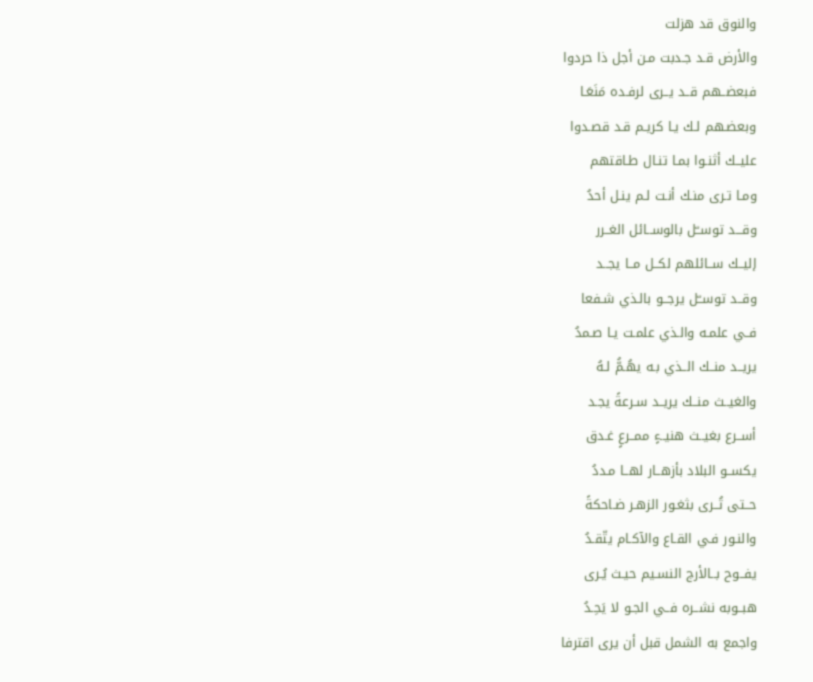والنوق قد هزلت
والأرض قـد جـدبت مـن أجل ذا حردوا
فبعضــهم قــد يــرى لرفـده مَنَعَـا
وبعضـهم لـك يـا كريـم قـد قصـدوا
عليــك أثنـوا بمـا تنـال طـاقتهم
ومـا تـرى منـك أنـت لـم ينـل أحدُ
وقـــد توســّل بالوســائل الغــرر
إليــك ســائلهم لكــل مــا يجــد
وقــد توســّل يرجــو بالـذي شـفعا
فــي علمـه والـذي علمـت يـا صـمدُ
يريــد منــك الــذي بـه يهُـمُّ لـهُ
والغيــث منــك يريــد سـرعةً يجـد
أســرع بغيــث هنيــءٍ ممــرعٍ غـدق
يكســو البلاد بأزهــار لهــا مـددُ
حــتى تُــرى بثغـور الزهـر ضـاحكةً
والنـور فـي القـاع والآكـام يتّقـدُ
يفــوح بــالأرج النسـيم حيـث يُـرى
هبــوبه نشــره فــي الجـو لا يَحِـدُ
واجمع به الشمل قبل أن يرى اقترفا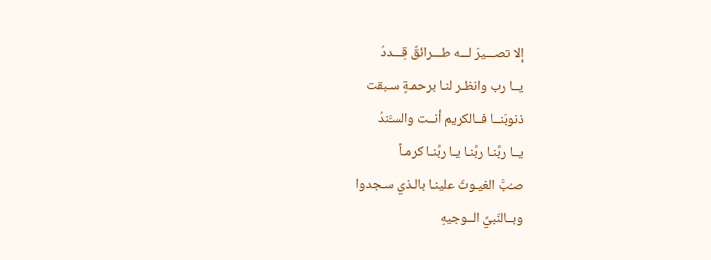إلا تصـــيرَ لـــه طـــرائقٌ قِـــددُ
يــا رب وانظـر لنـا برحمـةٍ سـبقت
ذنوبَنــا فــالكريم أنــت والسـَّندُ
يــا ربَّنـا ربَّنـا يـا ربَّنـا كرمـاً
صـُبَّ الغيـوثَ علينـا بالـذي سـجدوا
وبــالنّبيِّ الــوجيهِ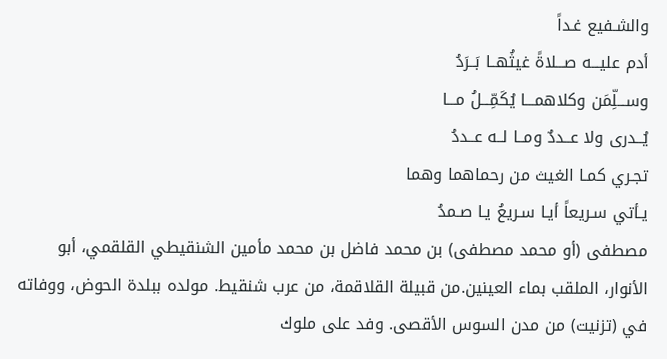والشـفيع غـداً
أدم عليـــه صـــلاةً غيثُهــا بَــرَدُ
وســـلِّمَن وكلاهمـــا يُكَمِّـــلُ مـــا
يُــدرى ولا عــددٌ ومــا لــه عــددُ
تجـري كمـا الغيث من رحماهما وهما
يـأتي سـريعاً أيـا سـريعُ يـا صـمدُ
مصطفى (أو محمد مصطفى) بن محمد فاضل بن محمد مأمين الشنقيطي القلقمي، أبو الأنوار، الملقب بماء العينين.من قبيلة القلاقمة، من عرب شنقيط. مولده ببلدة الحوض، ووفاته في (تزنيت) من مدن السوس الأقصى. وفد على ملوك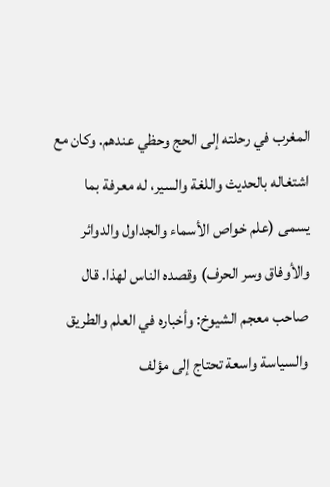المغرب في رحلته إلى الحج وحظي عندهم. وكان مع اشتغاله بالحديث واللغة والسير، له معرفة بما يسمى (علم خواص الأسماء والجداول والدوائر والأوفاق وسر الحرف) وقصده الناس لهذا. قال صاحب معجم الشيوخ: وأخباره في العلم والطريق والسياسة واسعة تحتاج إلى مؤلف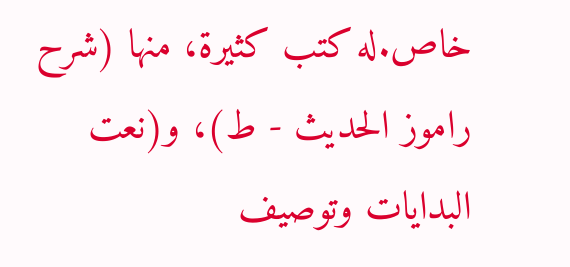خاص.له كتب كثيرة، منها (شرح راموز الحديث - ط)، و(نعت البدايات وتوصيف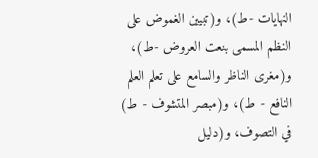النهايات -ط)، و(تبيين الغموض على النظم المسمى بنعت العروض -ط)، و(مغرى الناظر والسامع على تعلم العلم النافع - ط)، و(مبصر المتشوف - ط) في التصوف، و(دليل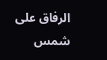الرفاق على شمس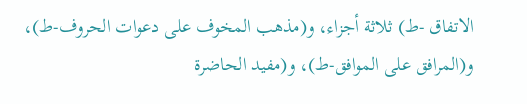الاتفاق -ط) ثلاثة أجزاء، و(مذهب المخوف على دعوات الحروف-ط)، و(المرافق على الموافق-ط)، و(مفيد الحاضرة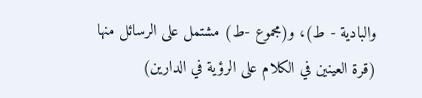والبادية - ط)، و(مجموع -ط) مشتمل على الرسائل منها (قرة العينين في الكلام على الرؤية في الدارين)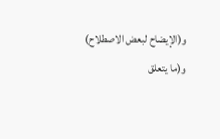و(الإيضاح لبعض الاصطلاح) و(ما يتعلق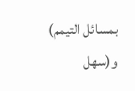بمسائل التيمم) و(سهل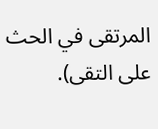المرتقى في الحث على التقى).